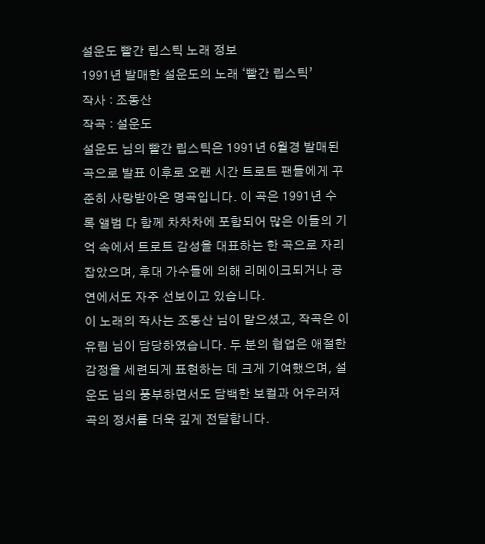설운도 빨간 립스틱 노래 정보
1991년 발매한 설운도의 노래 ‘빨간 립스틱’
작사 : 조동산
작곡 : 설운도
설운도 님의 빨간 립스틱은 1991년 6월경 발매된 곡으로 발표 이후로 오랜 시간 트로트 팬들에게 꾸준히 사랑받아온 명곡입니다. 이 곡은 1991년 수록 앨범 다 함께 차차차에 포함되어 많은 이들의 기억 속에서 트로트 감성을 대표하는 한 곡으로 자리잡았으며, 후대 가수들에 의해 리메이크되거나 공연에서도 자주 선보이고 있습니다.
이 노래의 작사는 조동산 님이 맡으셨고, 작곡은 이유림 님이 담당하였습니다. 두 분의 협업은 애절한 감정을 세련되게 표현하는 데 크게 기여했으며, 설운도 님의 풍부하면서도 담백한 보컬과 어우러져 곡의 정서를 더욱 깊게 전달합니다.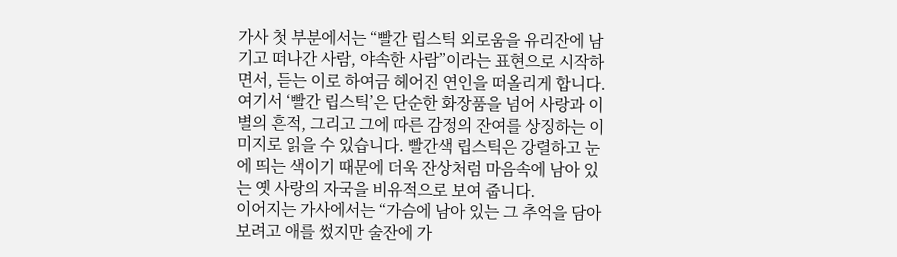가사 첫 부분에서는 “빨간 립스틱 외로움을 유리잔에 남기고 떠나간 사람, 야속한 사람”이라는 표현으로 시작하면서, 듣는 이로 하여금 헤어진 연인을 떠올리게 합니다. 여기서 ‘빨간 립스틱’은 단순한 화장품을 넘어 사랑과 이별의 흔적, 그리고 그에 따른 감정의 잔여를 상징하는 이미지로 읽을 수 있습니다. 빨간색 립스틱은 강렬하고 눈에 띄는 색이기 때문에 더욱 잔상처럼 마음속에 남아 있는 옛 사랑의 자국을 비유적으로 보여 줍니다.
이어지는 가사에서는 “가슴에 남아 있는 그 추억을 담아보려고 애를 썼지만 술잔에 가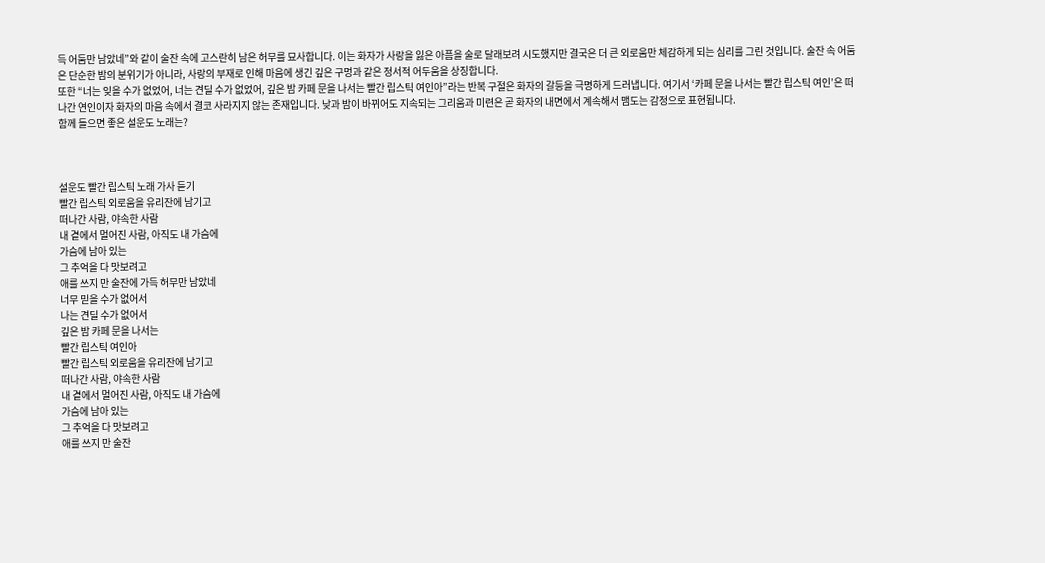득 어둠만 남았네”와 같이 술잔 속에 고스란히 남은 허무를 묘사합니다. 이는 화자가 사랑을 잃은 아픔을 술로 달래보려 시도했지만 결국은 더 큰 외로움만 체감하게 되는 심리를 그린 것입니다. 술잔 속 어둠은 단순한 밤의 분위기가 아니라, 사랑의 부재로 인해 마음에 생긴 깊은 구멍과 같은 정서적 어두움을 상징합니다.
또한 “너는 잊을 수가 없었어, 너는 견딜 수가 없었어, 깊은 밤 카페 문을 나서는 빨간 립스틱 여인아”라는 반복 구절은 화자의 갈등을 극명하게 드러냅니다. 여기서 ‘카페 문을 나서는 빨간 립스틱 여인’은 떠나간 연인이자 화자의 마음 속에서 결코 사라지지 않는 존재입니다. 낮과 밤이 바뀌어도 지속되는 그리움과 미련은 곧 화자의 내면에서 계속해서 맴도는 감정으로 표현됩니다.
함께 들으면 좋은 설운도 노래는?



설운도 빨간 립스틱 노래 가사 듣기
빨간 립스틱 외로움을 유리잔에 남기고
떠나간 사람, 야속한 사람
내 곁에서 멀어진 사람, 아직도 내 가슴에
가슴에 남아 있는
그 추억을 다 맛보려고
애를 쓰지 만 술잔에 가득 허무만 남았네
너무 믿을 수가 없어서
나는 견딜 수가 없어서
깊은 밤 카페 문을 나서는
빨간 립스틱 여인아
빨간 립스틱 외로움을 유리잔에 남기고
떠나간 사람, 야속한 사람
내 곁에서 멀어진 사람, 아직도 내 가슴에
가슴에 남아 있는
그 추억을 다 맛보려고
애를 쓰지 만 술잔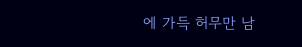에 가득 허무만 남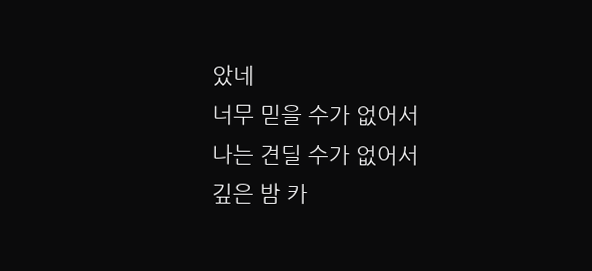았네
너무 믿을 수가 없어서
나는 견딜 수가 없어서
깊은 밤 카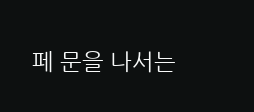페 문을 나서는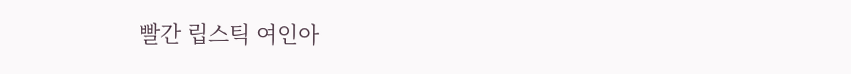빨간 립스틱 여인아